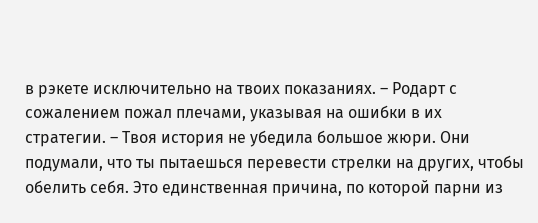в рэкете исключительно на твоих показаниях. – Родарт с сожалением пожал плечами, указывая на ошибки в их стратегии. – Твоя история не убедила большое жюри. Они подумали, что ты пытаешься перевести стрелки на других, чтобы обелить себя. Это единственная причина, по которой парни из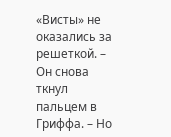«Висты» не оказались за решеткой. – Он снова ткнул пальцем в Гриффа. – Но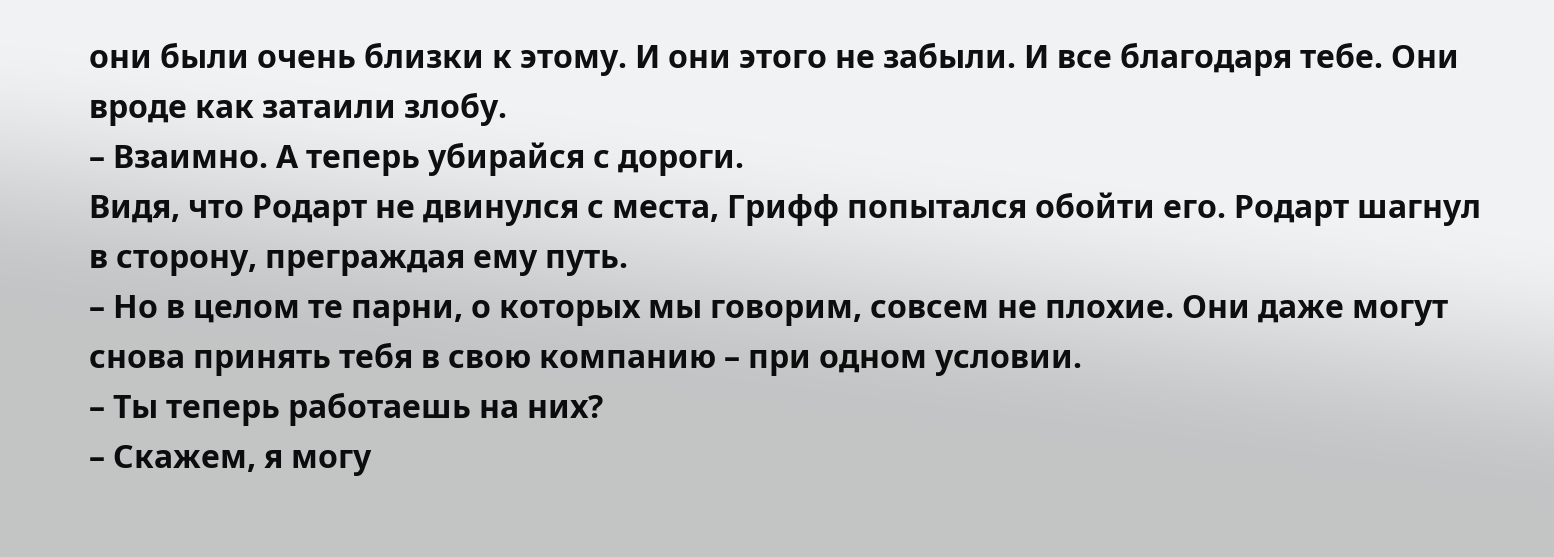они были очень близки к этому. И они этого не забыли. И все благодаря тебе. Они вроде как затаили злобу.
– Взаимно. А теперь убирайся с дороги.
Видя, что Родарт не двинулся с места, Грифф попытался обойти его. Родарт шагнул в сторону, преграждая ему путь.
– Но в целом те парни, о которых мы говорим, совсем не плохие. Они даже могут снова принять тебя в свою компанию – при одном условии.
– Ты теперь работаешь на них?
– Скажем, я могу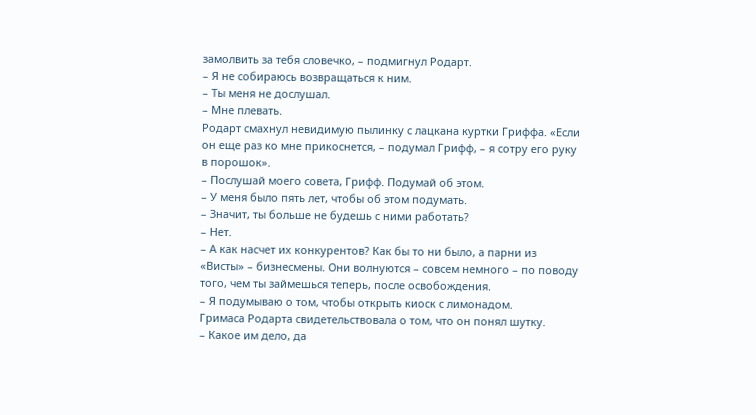замолвить за тебя словечко, – подмигнул Родарт.
– Я не собираюсь возвращаться к ним.
– Ты меня не дослушал.
– Мне плевать.
Родарт смахнул невидимую пылинку с лацкана куртки Гриффа. «Если он еще раз ко мне прикоснется, – подумал Грифф, – я сотру его руку в порошок».
– Послушай моего совета, Грифф. Подумай об этом.
– У меня было пять лет, чтобы об этом подумать.
– Значит, ты больше не будешь с ними работать?
– Нет.
– А как насчет их конкурентов? Как бы то ни было, а парни из «Висты» – бизнесмены. Они волнуются – совсем немного – по поводу того, чем ты займешься теперь, после освобождения.
– Я подумываю о том, чтобы открыть киоск с лимонадом.
Гримаса Родарта свидетельствовала о том, что он понял шутку.
– Какое им дело, да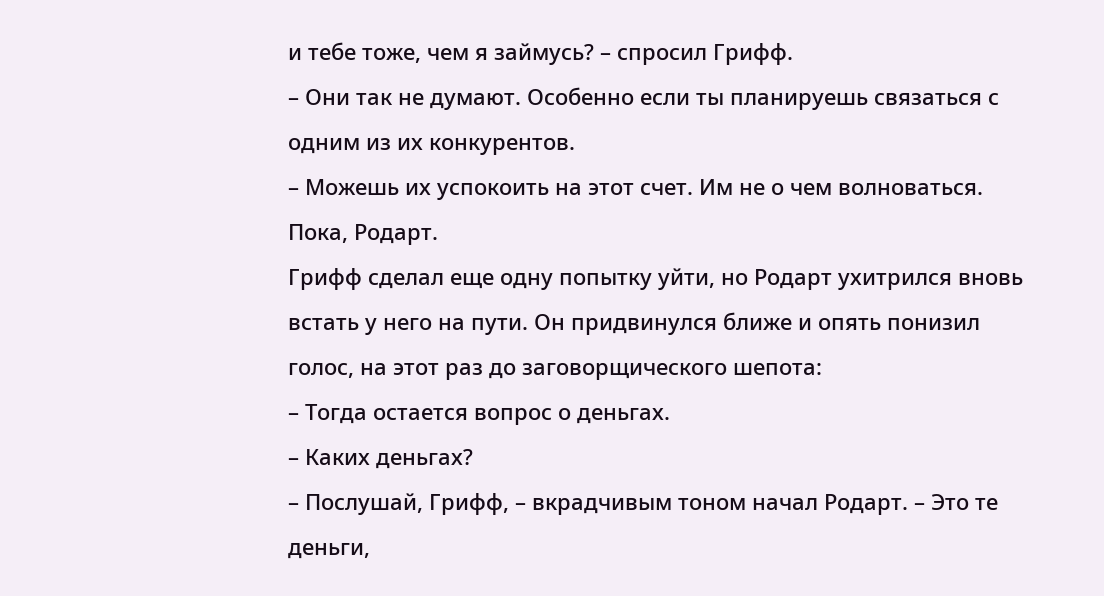и тебе тоже, чем я займусь? – спросил Грифф.
– Они так не думают. Особенно если ты планируешь связаться с одним из их конкурентов.
– Можешь их успокоить на этот счет. Им не о чем волноваться. Пока, Родарт.
Грифф сделал еще одну попытку уйти, но Родарт ухитрился вновь встать у него на пути. Он придвинулся ближе и опять понизил голос, на этот раз до заговорщического шепота:
– Тогда остается вопрос о деньгах.
– Каких деньгах?
– Послушай, Грифф, – вкрадчивым тоном начал Родарт. – Это те деньги,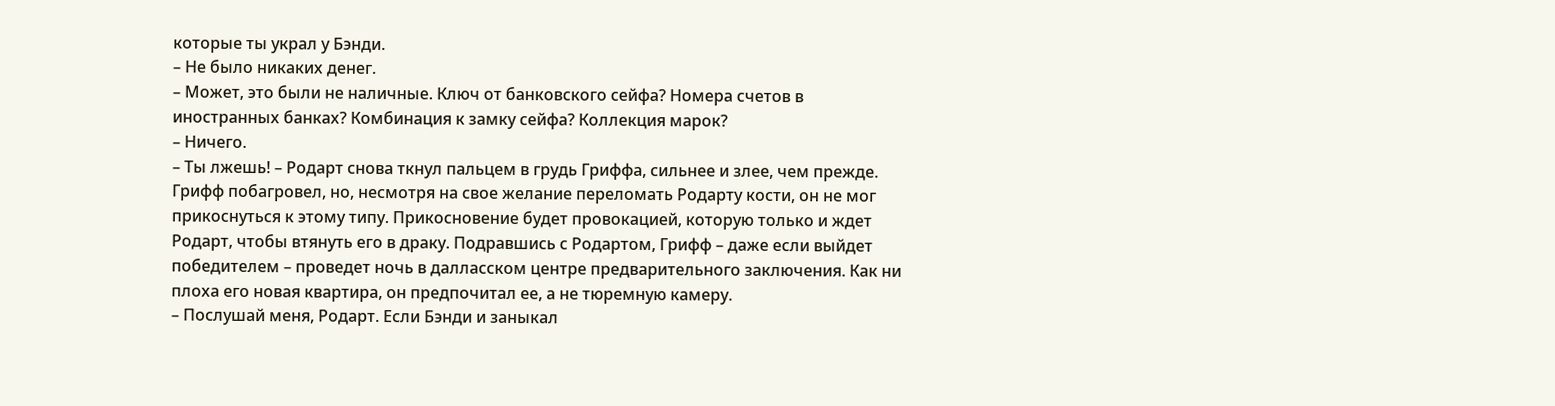которые ты украл у Бэнди.
– Не было никаких денег.
– Может, это были не наличные. Ключ от банковского сейфа? Номера счетов в иностранных банках? Комбинация к замку сейфа? Коллекция марок?
– Ничего.
– Ты лжешь! – Родарт снова ткнул пальцем в грудь Гриффа, сильнее и злее, чем прежде.
Грифф побагровел, но, несмотря на свое желание переломать Родарту кости, он не мог прикоснуться к этому типу. Прикосновение будет провокацией, которую только и ждет Родарт, чтобы втянуть его в драку. Подравшись с Родартом, Грифф – даже если выйдет победителем – проведет ночь в далласском центре предварительного заключения. Как ни плоха его новая квартира, он предпочитал ее, а не тюремную камеру.
– Послушай меня, Родарт. Если Бэнди и заныкал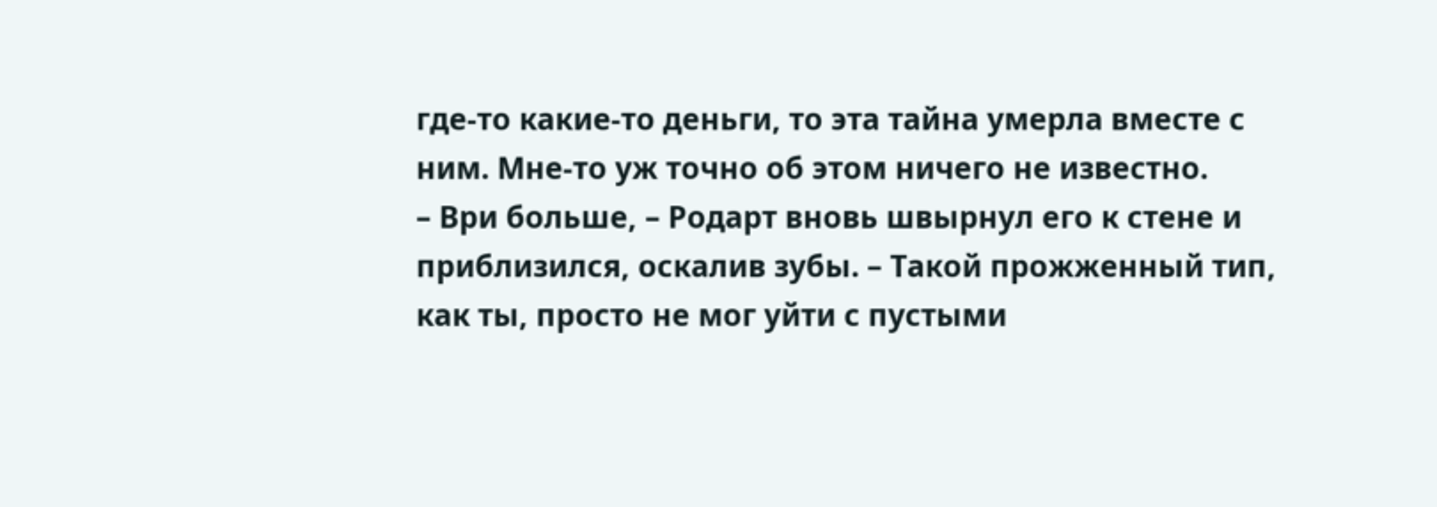где-то какие-то деньги, то эта тайна умерла вместе с ним. Мне-то уж точно об этом ничего не известно.
– Ври больше, – Родарт вновь швырнул его к стене и приблизился, оскалив зубы. – Такой прожженный тип, как ты, просто не мог уйти с пустыми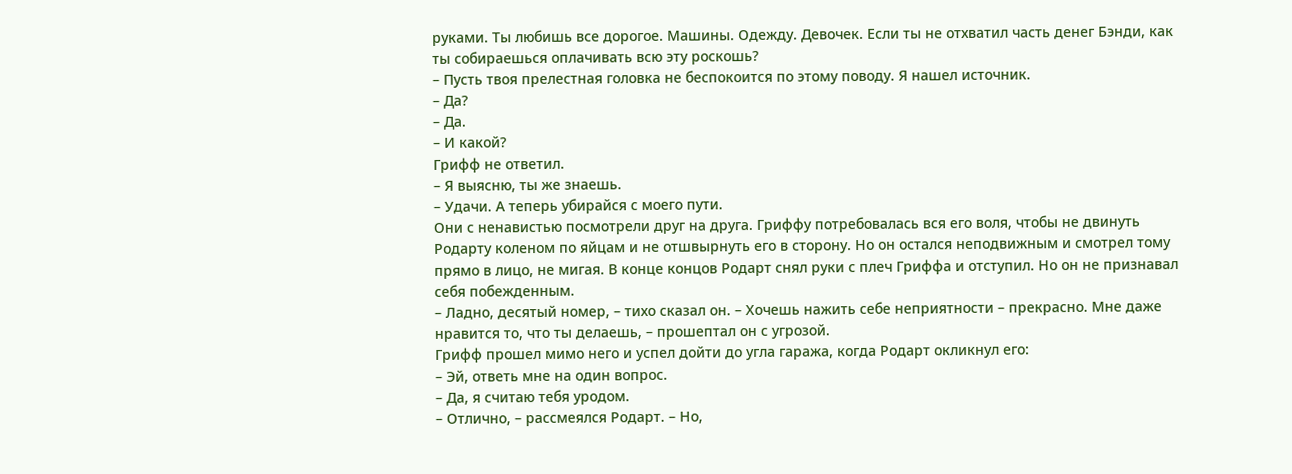руками. Ты любишь все дорогое. Машины. Одежду. Девочек. Если ты не отхватил часть денег Бэнди, как ты собираешься оплачивать всю эту роскошь?
– Пусть твоя прелестная головка не беспокоится по этому поводу. Я нашел источник.
– Да?
– Да.
– И какой?
Грифф не ответил.
– Я выясню, ты же знаешь.
– Удачи. А теперь убирайся с моего пути.
Они с ненавистью посмотрели друг на друга. Гриффу потребовалась вся его воля, чтобы не двинуть Родарту коленом по яйцам и не отшвырнуть его в сторону. Но он остался неподвижным и смотрел тому прямо в лицо, не мигая. В конце концов Родарт снял руки с плеч Гриффа и отступил. Но он не признавал себя побежденным.
– Ладно, десятый номер, – тихо сказал он. – Хочешь нажить себе неприятности – прекрасно. Мне даже нравится то, что ты делаешь, – прошептал он с угрозой.
Грифф прошел мимо него и успел дойти до угла гаража, когда Родарт окликнул его:
– Эй, ответь мне на один вопрос.
– Да, я считаю тебя уродом.
– Отлично, – рассмеялся Родарт. – Но,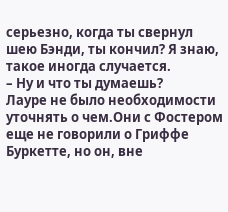серьезно, когда ты свернул шею Бэнди, ты кончил? Я знаю, такое иногда случается.
– Ну и что ты думаешь?
Лауре не было необходимости уточнять о чем.Они с Фостером еще не говорили о Гриффе Буркетте, но он, вне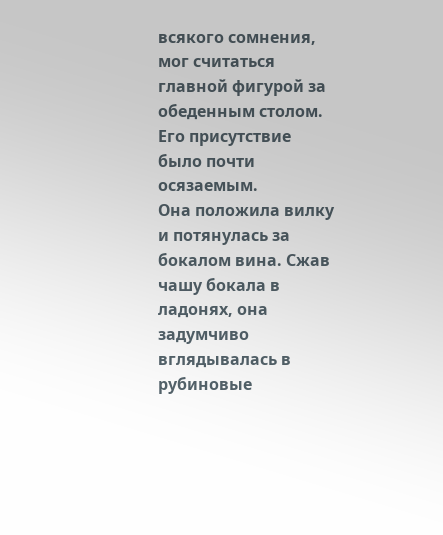всякого сомнения, мог считаться главной фигурой за обеденным столом. Его присутствие было почти осязаемым.
Она положила вилку и потянулась за бокалом вина. Сжав чашу бокала в ладонях, она задумчиво вглядывалась в рубиновые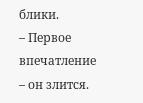блики.
– Первое впечатление – он злится.